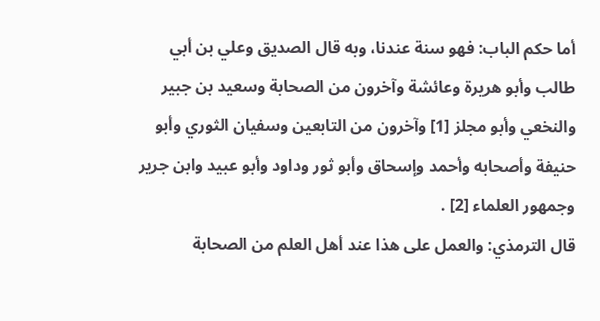أما حكم الباب: فهو سنة عندنا، وبه قال الصديق وعلي بن أبي طالب وأبو هريرة وعائشة وآخرون من الصحابة وسعيد بن جبير والنخعي وأبو مجلز [1] وآخرون من التابعين وسفيان الثوري وأبو حنيفة وأصحابه وأحمد وإسحاق وأبو ثور وداود وأبو عبيد وابن جرير وجمهور العلماء [2] .
قال الترمذي: والعمل على هذا عند أهل العلم من الصحابة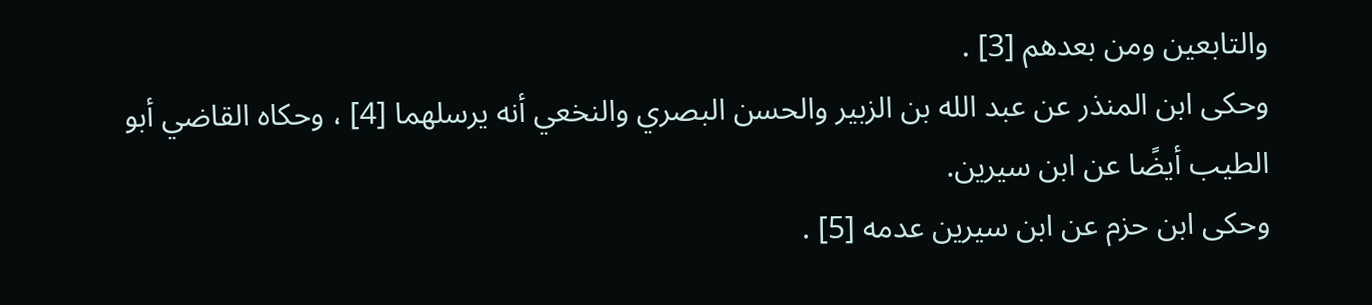والتابعين ومن بعدهم [3] .
وحكى ابن المنذر عن عبد الله بن الزبير والحسن البصري والنخعي أنه يرسلهما [4] ، وحكاه القاضي أبو الطيب أيضًا عن ابن سيرين.
وحكى ابن حزم عن ابن سيرين عدمه [5] .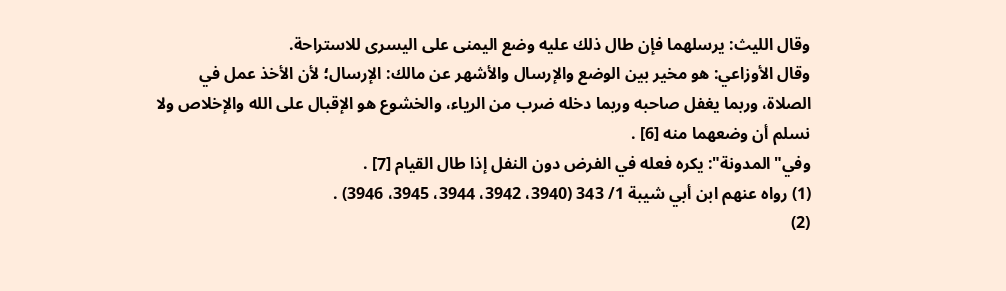وقال الليث: يرسلهما فإن طال ذلك عليه وضع اليمنى على اليسرى للاستراحة.
وقال الأوزاعي: هو مخير بين الوضع والإرسال والأشهر عن مالك: الإرسال؛ لأن الأخذ عمل في الصلاة، وربما يغفل صاحبه وربما دخله ضرب من الرياء، والخشوع هو الإقبال على الله والإخلاص ولا نسلم أن وضعهما منه [6] .
وفي"المدونة": يكره فعله في الفرض دون النفل إذا طال القيام [7] .
(1) رواه عنهم ابن أبي شيبة 1/ 343 (3940، 3942، 3944، 3945، 3946) .
(2)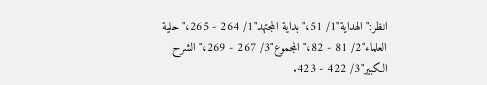انظر:"الهداية"1/ 51،"بداية المجتهد"1/ 264 - 265،"حلية العلماء"2/ 81 - 82،"المجموع"3/ 267 - 269،"الشرح الكبير"3/ 422 - 423.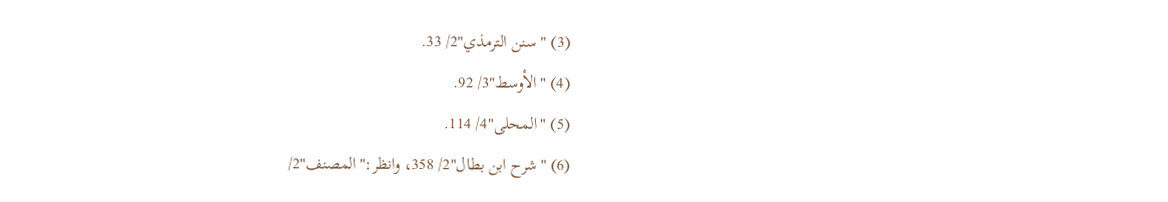(3) "سنن الترمذي"2/ 33.
(4) "الأوسط"3/ 92.
(5) "المحلى"4/ 114.
(6) "شرح ابن بطال"2/ 358، وانظر:"المصنف"2/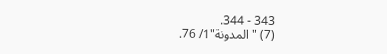343 - 344.
(7) "المدونة"1/ 76.